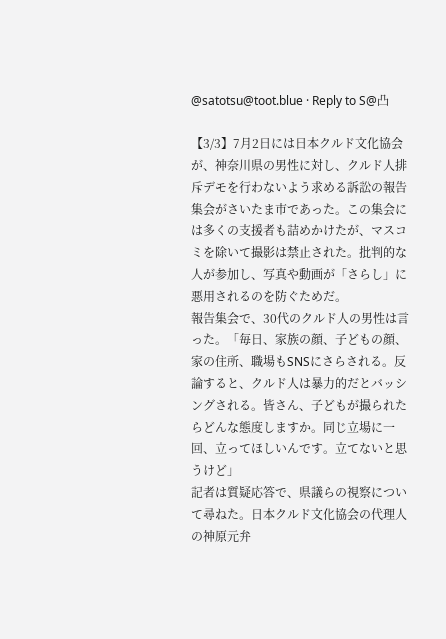@satotsu@toot.blue · Reply to S@凸

【3/3】7月2日には日本クルド文化協会が、神奈川県の男性に対し、クルド人排斥デモを行わないよう求める訴訟の報告集会がさいたま市であった。この集会には多くの支援者も詰めかけたが、マスコミを除いて撮影は禁止された。批判的な人が参加し、写真や動画が「さらし」に悪用されるのを防ぐためだ。
報告集会で、30代のクルド人の男性は言った。「毎日、家族の顔、子どもの顔、家の住所、職場もSNSにさらされる。反論すると、クルド人は暴力的だとバッシングされる。皆さん、子どもが撮られたらどんな態度しますか。同じ立場に一回、立ってほしいんです。立てないと思うけど」
記者は質疑応答で、県議らの視察について尋ねた。日本クルド文化協会の代理人の神原元弁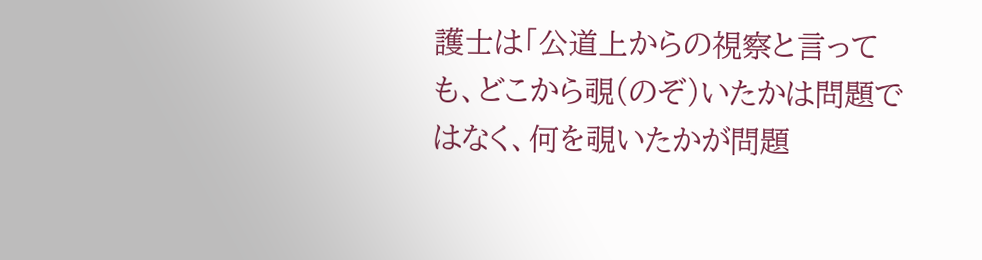護士は「公道上からの視察と言っても、どこから覗(のぞ)いたかは問題ではなく、何を覗いたかが問題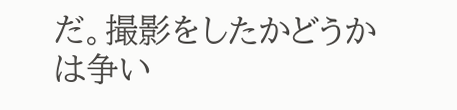だ。撮影をしたかどうかは争い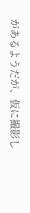があるようだが、仮に撮影し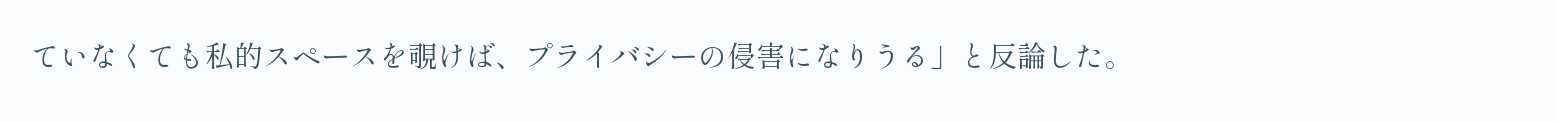ていなくても私的スペースを覗けば、プライバシーの侵害になりうる」と反論した。